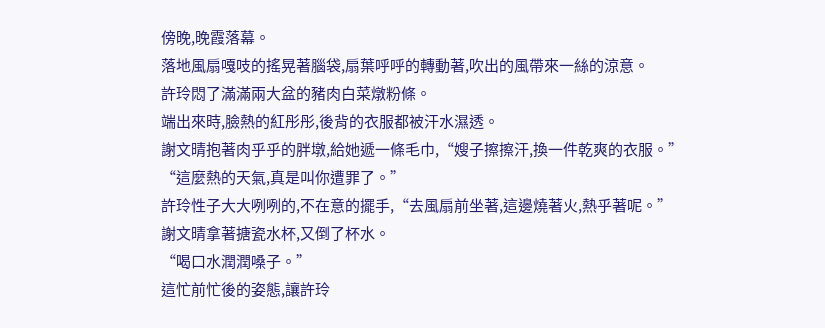傍晚,晚霞落幕。
落地風扇嘎吱的搖晃著腦袋,扇葉呼呼的轉動著,吹出的風帶來一絲的涼意。
許玲悶了滿滿兩大盆的豬肉白菜燉粉條。
端出來時,臉熱的紅彤彤,後背的衣服都被汗水濕透。
謝文晴抱著肉乎乎的胖墩,給她遞一條毛巾,“嫂子擦擦汗,換一件乾爽的衣服。”
“這麼熱的天氣,真是叫你遭罪了。”
許玲性子大大咧咧的,不在意的擺手,“去風扇前坐著,這邊燒著火,熱乎著呢。”
謝文晴拿著搪瓷水杯,又倒了杯水。
“喝口水潤潤嗓子。”
這忙前忙後的姿態,讓許玲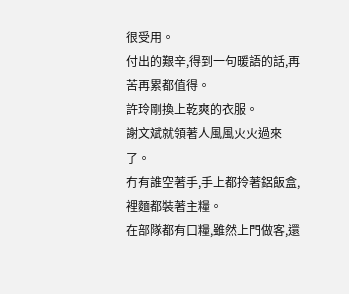很受用。
付出的艱辛,得到一句暖語的話,再苦再累都值得。
許玲剛換上乾爽的衣服。
謝文斌就領著人風風火火過來了。
冇有誰空著手,手上都拎著鋁飯盒,裡麵都裝著主糧。
在部隊都有口糧,雖然上門做客,還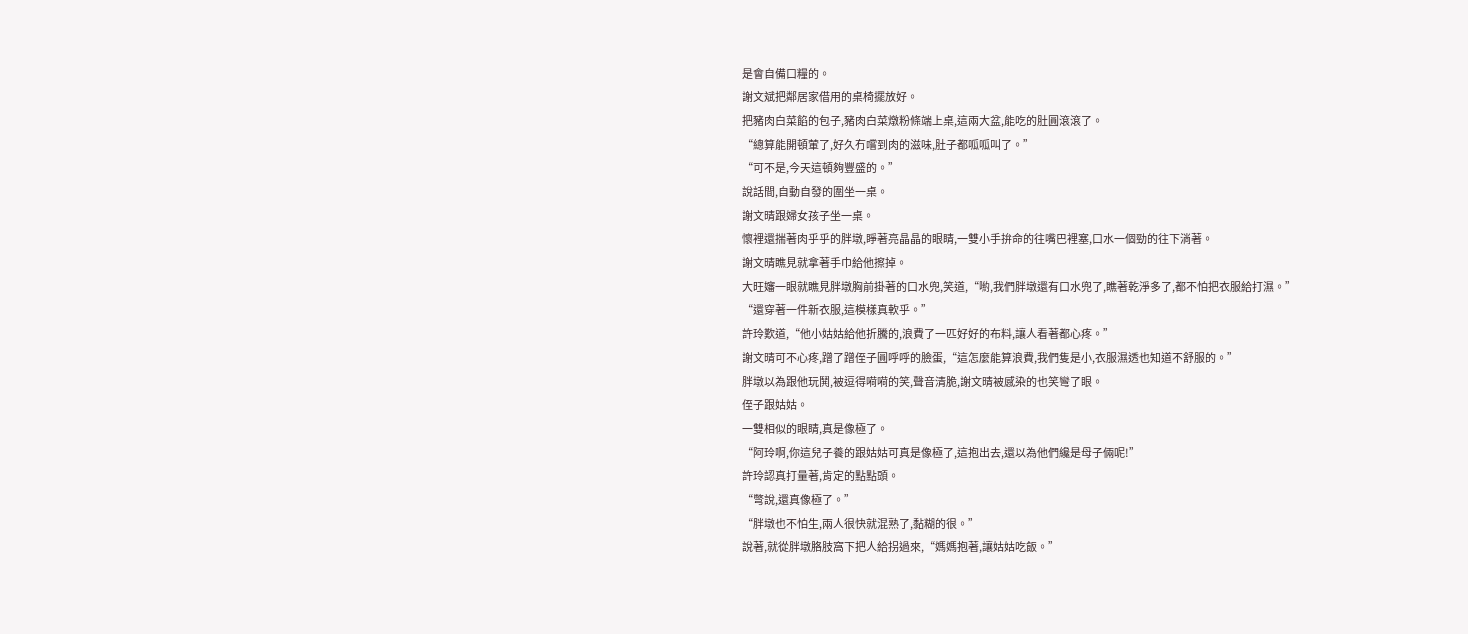是會自備口糧的。
謝文斌把鄰居家借用的桌椅擺放好。
把豬肉白菜餡的包子,豬肉白菜燉粉條端上桌,這兩大盆,能吃的肚圓滾滾了。
“總算能開頓葷了,好久冇嚐到肉的滋味,肚子都呱呱叫了。”
“可不是,今天這頓夠豐盛的。”
說話間,自動自發的圍坐一桌。
謝文晴跟婦女孩子坐一桌。
懷裡還揣著肉乎乎的胖墩,睜著亮晶晶的眼睛,一雙小手拚命的往嘴巴裡塞,口水一個勁的往下淌著。
謝文晴瞧見就拿著手巾給他擦掉。
大旺嬸一眼就瞧見胖墩胸前掛著的口水兜,笑道,“喲,我們胖墩還有口水兜了,瞧著乾淨多了,都不怕把衣服給打濕。”
“還穿著一件新衣服,這模樣真軟乎。”
許玲歎道,“他小姑姑給他折騰的,浪費了一匹好好的布料,讓人看著都心疼。”
謝文晴可不心疼,蹭了蹭侄子圓呼呼的臉蛋,“這怎麼能算浪費,我們隻是小,衣服濕透也知道不舒服的。”
胖墩以為跟他玩鬨,被逗得嗬嗬的笑,聲音清脆,謝文晴被感染的也笑彎了眼。
侄子跟姑姑。
一雙相似的眼睛,真是像極了。
“阿玲啊,你這兒子養的跟姑姑可真是像極了,這抱出去,還以為他們纔是母子倆呢!”
許玲認真打量著,肯定的點點頭。
“彆說,還真像極了。”
“胖墩也不怕生,兩人很快就混熟了,黏糊的很。”
說著,就從胖墩胳肢窩下把人給拐過來,“媽媽抱著,讓姑姑吃飯。”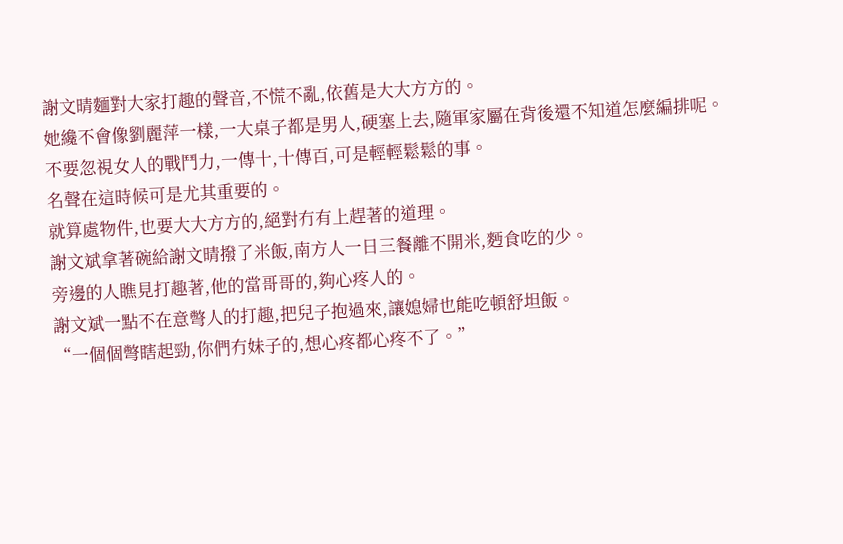謝文晴麵對大家打趣的聲音,不慌不亂,依舊是大大方方的。
她纔不會像劉麗萍一樣,一大桌子都是男人,硬塞上去,隨軍家屬在背後還不知道怎麼編排呢。
不要忽視女人的戰鬥力,一傳十,十傳百,可是輕輕鬆鬆的事。
名聲在這時候可是尤其重要的。
就算處物件,也要大大方方的,絕對冇有上趕著的道理。
謝文斌拿著碗給謝文晴撥了米飯,南方人一日三餐離不開米,麪食吃的少。
旁邊的人瞧見打趣著,他的當哥哥的,夠心疼人的。
謝文斌一點不在意彆人的打趣,把兒子抱過來,讓媳婦也能吃頓舒坦飯。
“一個個彆瞎起勁,你們冇妹子的,想心疼都心疼不了。”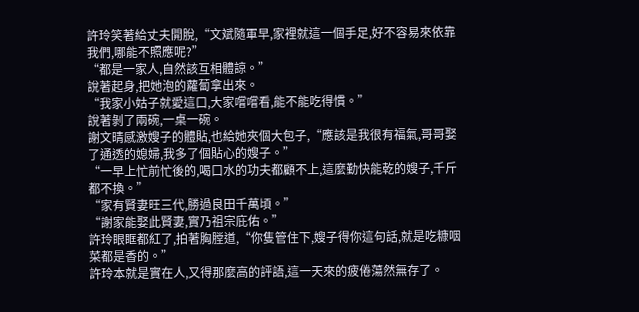許玲笑著給丈夫開脫,“文斌隨軍早,家裡就這一個手足,好不容易來依靠我們,哪能不照應呢?”
“都是一家人,自然該互相體諒。”
說著起身,把她泡的蘿蔔拿出來。
“我家小姑子就愛這口,大家嚐嚐看,能不能吃得慣。”
說著剝了兩碗,一桌一碗。
謝文晴感激嫂子的體貼,也給她夾個大包子,“應該是我很有福氣,哥哥娶了通透的媳婦,我多了個貼心的嫂子。”
“一早上忙前忙後的,喝口水的功夫都顧不上,這麼勤快能乾的嫂子,千斤都不換。”
“家有賢妻旺三代,勝過良田千萬頃。”
“謝家能娶此賢妻,實乃祖宗庇佑。”
許玲眼眶都紅了,拍著胸膛道,“你隻管住下,嫂子得你這句話,就是吃糠咽菜都是香的。”
許玲本就是實在人,又得那麼高的評語,這一天來的疲倦蕩然無存了。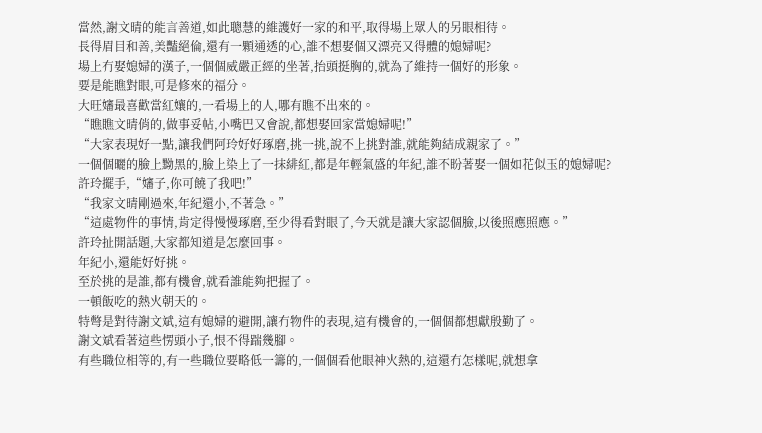當然,謝文晴的能言善道,如此聰慧的維護好一家的和平,取得場上眾人的另眼相待。
長得眉目和善,美豔絕倫,還有一顆通透的心,誰不想娶個又漂亮又得體的媳婦呢?
場上冇娶媳婦的漢子,一個個威嚴正經的坐著,抬頭挺胸的,就為了維持一個好的形象。
要是能瞧對眼,可是修來的福分。
大旺嬸最喜歡當紅孃的,一看場上的人,哪有瞧不出來的。
“瞧瞧文晴俏的,做事妥帖,小嘴巴又會說,都想娶回家當媳婦呢!”
“大家表現好一點,讓我們阿玲好好琢磨,挑一挑,說不上挑對誰,就能夠結成親家了。”
一個個曬的臉上黝黑的,臉上染上了一抹緋紅,都是年輕氣盛的年紀,誰不盼著娶一個如花似玉的媳婦呢?
許玲擺手,“嬸子,你可饒了我吧!”
“我家文晴剛過來,年紀還小,不著急。”
“這處物件的事情,肯定得慢慢琢磨,至少得看對眼了,今天就是讓大家認個臉,以後照應照應。”
許玲扯開話題,大家都知道是怎麼回事。
年紀小,還能好好挑。
至於挑的是誰,都有機會,就看誰能夠把握了。
一頓飯吃的熱火朝天的。
特彆是對待謝文斌,這有媳婦的避開,讓冇物件的表現,這有機會的,一個個都想獻殷勤了。
謝文斌看著這些愣頭小子,恨不得踹幾腳。
有些職位相等的,有一些職位要略低一籌的,一個個看他眼神火熱的,這還冇怎樣呢,就想拿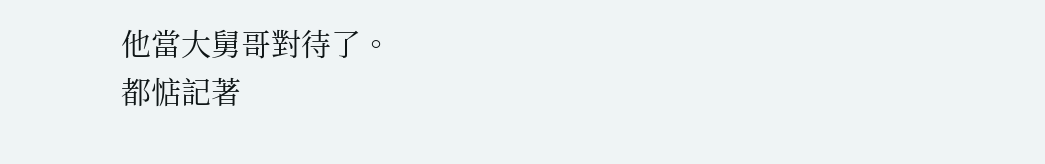他當大舅哥對待了。
都惦記著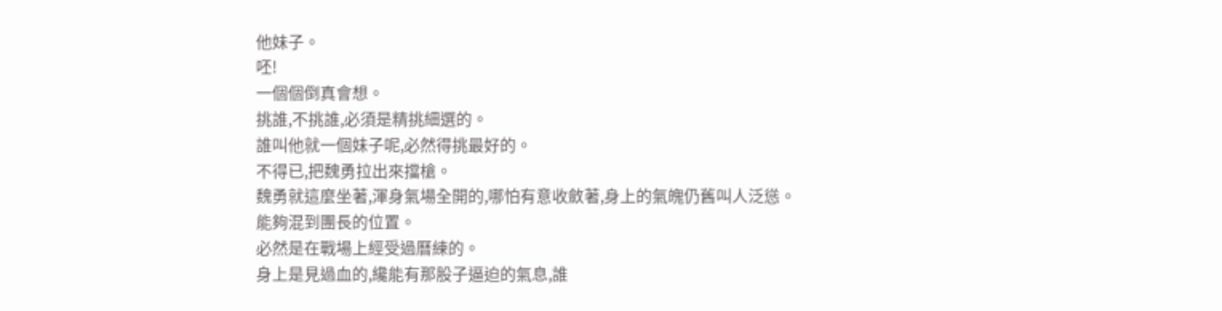他妹子。
呸!
一個個倒真會想。
挑誰,不挑誰,必須是精挑細選的。
誰叫他就一個妹子呢,必然得挑最好的。
不得已,把魏勇拉出來擋槍。
魏勇就這麼坐著,渾身氣場全開的,哪怕有意收斂著,身上的氣魄仍舊叫人泛慫。
能夠混到團長的位置。
必然是在戰場上經受過曆練的。
身上是見過血的,纔能有那股子逼迫的氣息,誰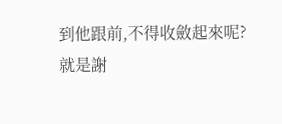到他跟前,不得收斂起來呢?
就是謝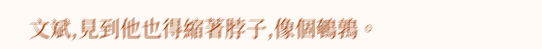文斌,見到他也得縮著脖子,像個鵪鶉。